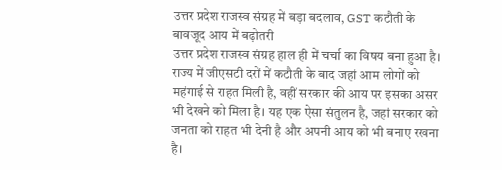उत्तर प्रदेश राजस्व संग्रह में बड़ा बदलाव, GST कटौती के बावजूद आय में बढ़ोतरी
उत्तर प्रदेश राजस्व संग्रह हाल ही में चर्चा का विषय बना हुआ है। राज्य में जीएसटी दरों में कटौती के बाद जहां आम लोगों को महंगाई से राहत मिली है, वहीं सरकार की आय पर इसका असर भी देखने को मिला है। यह एक ऐसा संतुलन है, जहां सरकार को जनता को राहत भी देनी है और अपनी आय को भी बनाए रखना है।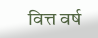वित्त वर्ष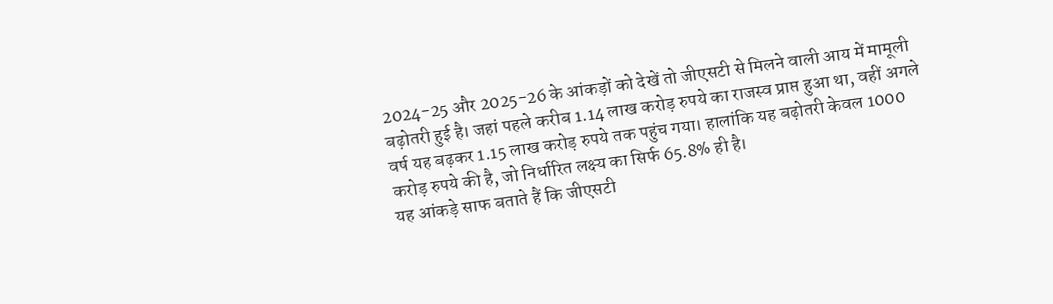2024-25 और 2025-26 के आंकड़ों को देखें तो जीएसटी से मिलने वाली आय में मामूली बढ़ोतरी हुई है। जहां पहले करीब 1.14 लाख करोड़ रुपये का राजस्व प्राप्त हुआ था, वहीं अगले वर्ष यह बढ़कर 1.15 लाख करोड़ रुपये तक पहुंच गया। हालांकि यह बढ़ोतरी केवल 1000 करोड़ रुपये की है, जो निर्धारित लक्ष्य का सिर्फ 65.8% ही है।
यह आंकड़े साफ बताते हैं कि जीएसटी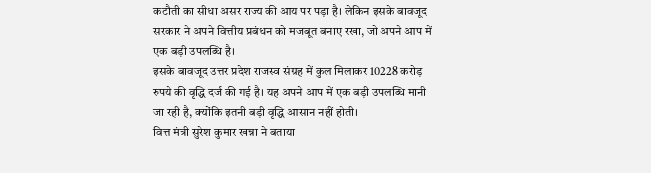कटौती का सीधा असर राज्य की आय पर पड़ा है। लेकिन इसके बावजूद सरकार ने अपने वित्तीय प्रबंधन को मजबूत बनाए रखा, जो अपने आप में एक बड़ी उपलब्धि है।
इसके बावजूद उत्तर प्रदेश राजस्व संग्रह में कुल मिलाकर 10228 करोड़ रुपये की वृद्धि दर्ज की गई है। यह अपने आप में एक बड़ी उपलब्धि मानी जा रही है, क्योंकि इतनी बड़ी वृद्धि आसान नहीं होती।
वित्त मंत्री सुरेश कुमार खन्ना ने बताया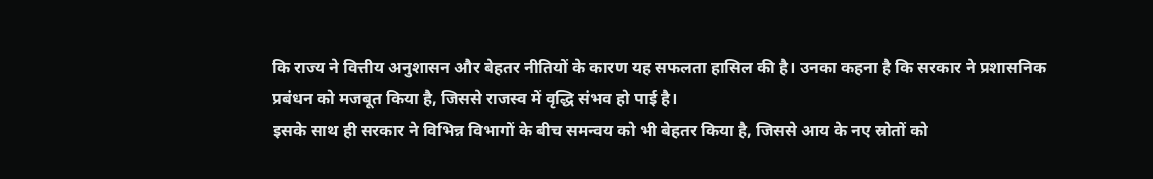कि राज्य ने वित्तीय अनुशासन और बेहतर नीतियों के कारण यह सफलता हासिल की है। उनका कहना है कि सरकार ने प्रशासनिक प्रबंधन को मजबूत किया है, जिससे राजस्व में वृद्धि संभव हो पाई है।
इसके साथ ही सरकार ने विभिन्न विभागों के बीच समन्वय को भी बेहतर किया है, जिससे आय के नए स्रोतों को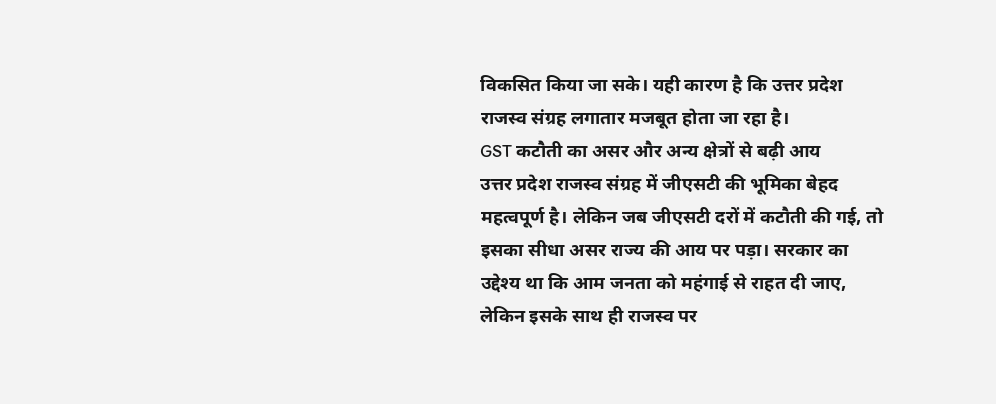विकसित किया जा सके। यही कारण है कि उत्तर प्रदेश राजस्व संग्रह लगातार मजबूत होता जा रहा है।
GST कटौती का असर और अन्य क्षेत्रों से बढ़ी आय
उत्तर प्रदेश राजस्व संग्रह में जीएसटी की भूमिका बेहद महत्वपूर्ण है। लेकिन जब जीएसटी दरों में कटौती की गई, तो इसका सीधा असर राज्य की आय पर पड़ा। सरकार का उद्देश्य था कि आम जनता को महंगाई से राहत दी जाए, लेकिन इसके साथ ही राजस्व पर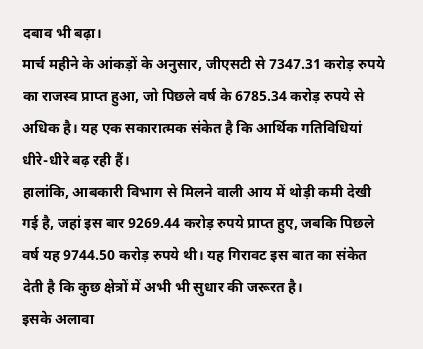दबाव भी बढ़ा।
मार्च महीने के आंकड़ों के अनुसार, जीएसटी से 7347.31 करोड़ रुपये का राजस्व प्राप्त हुआ, जो पिछले वर्ष के 6785.34 करोड़ रुपये से अधिक है। यह एक सकारात्मक संकेत है कि आर्थिक गतिविधियां धीरे-धीरे बढ़ रही हैं।
हालांकि, आबकारी विभाग से मिलने वाली आय में थोड़ी कमी देखी गई है, जहां इस बार 9269.44 करोड़ रुपये प्राप्त हुए, जबकि पिछले वर्ष यह 9744.50 करोड़ रुपये थी। यह गिरावट इस बात का संकेत देती है कि कुछ क्षेत्रों में अभी भी सुधार की जरूरत है।
इसके अलावा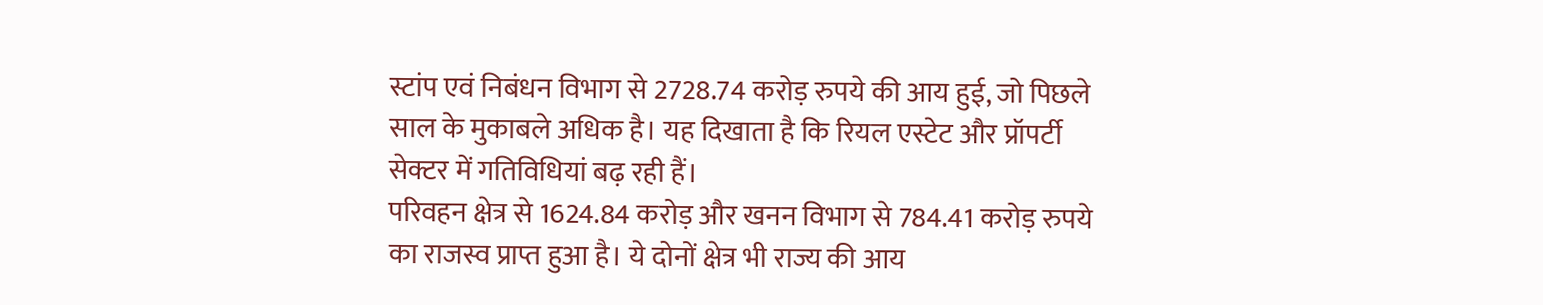स्टांप एवं निबंधन विभाग से 2728.74 करोड़ रुपये की आय हुई, जो पिछले साल के मुकाबले अधिक है। यह दिखाता है कि रियल एस्टेट और प्रॉपर्टी सेक्टर में गतिविधियां बढ़ रही हैं।
परिवहन क्षेत्र से 1624.84 करोड़ और खनन विभाग से 784.41 करोड़ रुपये का राजस्व प्राप्त हुआ है। ये दोनों क्षेत्र भी राज्य की आय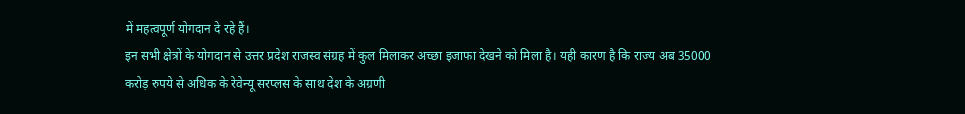में महत्वपूर्ण योगदान दे रहे हैं।
इन सभी क्षेत्रों के योगदान से उत्तर प्रदेश राजस्व संग्रह में कुल मिलाकर अच्छा इजाफा देखने को मिला है। यही कारण है कि राज्य अब 35000 करोड़ रुपये से अधिक के रेवेन्यू सरप्लस के साथ देश के अग्रणी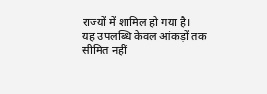राज्यों में शामिल हो गया है।
यह उपलब्धि केवल आंकड़ों तक सीमित नहीं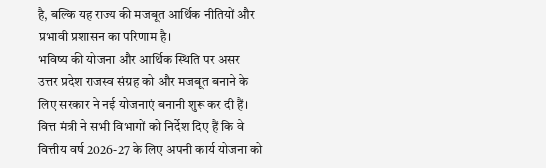है, बल्कि यह राज्य की मजबूत आर्थिक नीतियों और प्रभावी प्रशासन का परिणाम है।
भविष्य की योजना और आर्थिक स्थिति पर असर
उत्तर प्रदेश राजस्व संग्रह को और मजबूत बनाने के लिए सरकार ने नई योजनाएं बनानी शुरू कर दी हैं। वित्त मंत्री ने सभी विभागों को निर्देश दिए हैं कि वे वित्तीय वर्ष 2026-27 के लिए अपनी कार्य योजना को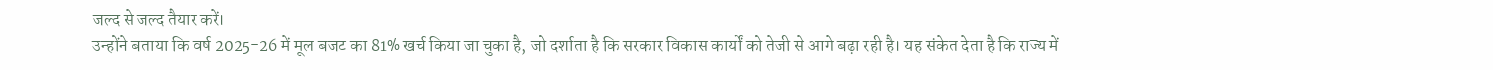जल्द से जल्द तैयार करें।
उन्होंने बताया कि वर्ष 2025-26 में मूल बजट का 81% खर्च किया जा चुका है, जो दर्शाता है कि सरकार विकास कार्यों को तेजी से आगे बढ़ा रही है। यह संकेत देता है कि राज्य में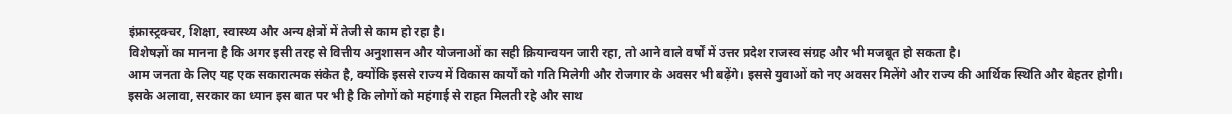इंफ्रास्ट्रक्चर, शिक्षा, स्वास्थ्य और अन्य क्षेत्रों में तेजी से काम हो रहा है।
विशेषज्ञों का मानना है कि अगर इसी तरह से वित्तीय अनुशासन और योजनाओं का सही क्रियान्वयन जारी रहा, तो आने वाले वर्षों में उत्तर प्रदेश राजस्व संग्रह और भी मजबूत हो सकता है।
आम जनता के लिए यह एक सकारात्मक संकेत है, क्योंकि इससे राज्य में विकास कार्यों को गति मिलेगी और रोजगार के अवसर भी बढ़ेंगे। इससे युवाओं को नए अवसर मिलेंगे और राज्य की आर्थिक स्थिति और बेहतर होगी।
इसके अलावा, सरकार का ध्यान इस बात पर भी है कि लोगों को महंगाई से राहत मिलती रहे और साथ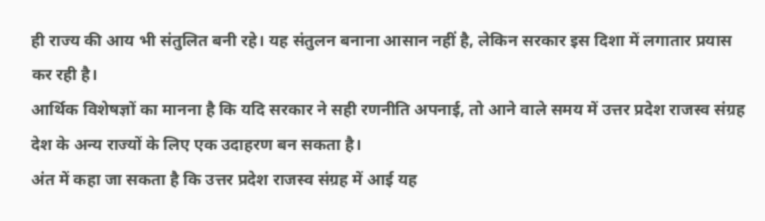ही राज्य की आय भी संतुलित बनी रहे। यह संतुलन बनाना आसान नहीं है, लेकिन सरकार इस दिशा में लगातार प्रयास कर रही है।
आर्थिक विशेषज्ञों का मानना है कि यदि सरकार ने सही रणनीति अपनाई, तो आने वाले समय में उत्तर प्रदेश राजस्व संग्रह देश के अन्य राज्यों के लिए एक उदाहरण बन सकता है।
अंत में कहा जा सकता है कि उत्तर प्रदेश राजस्व संग्रह में आई यह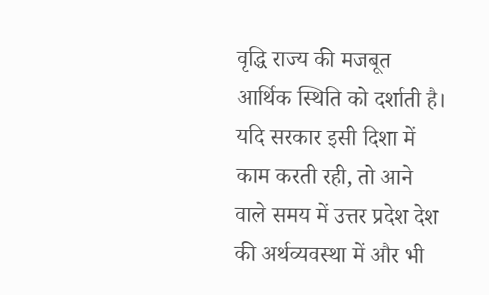वृद्धि राज्य की मजबूत आर्थिक स्थिति को दर्शाती है। यदि सरकार इसी दिशा में काम करती रही, तो आने वाले समय में उत्तर प्रदेश देश की अर्थव्यवस्था में और भी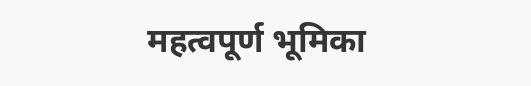महत्वपूर्ण भूमिका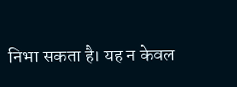निभा सकता है। यह न केवल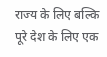राज्य के लिए बल्कि पूरे देश के लिए एक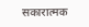सकारात्मक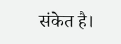संकेत है।